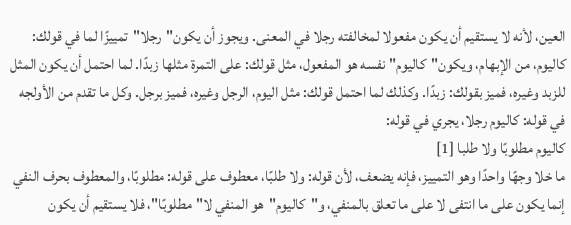العين، لأنه لا يستقيم أن يكون مفعولا لمخالفته رجلا في المعنى. ويجوز أن يكون"رجلا"تمييزًا لما في قولك: كاليوم، من الإبهام، ويكون"كاليوم"نفسه هو المفعول، مثل قولك: على التمرة مثلها زبدًا. لما احتمل أن يكون المثل للزبد وغيره، فميز بقولك: زبدًا. وكذلك لما احتمل قولك: مثل اليوم، الرجل وغيره، فميز برجل. وكل ما تقدم من الأولجه في قوله: كاليوم رجلا، يجري في قوله:
كاليوم مطلوبًا ولا طلبا [1]
ما خلا وجهًا واحدًا وهو التمييز، فإنه يضعف، لأن قوله: ولا طلبًا، معطوف على قوله: مطلوبًا، والمعطوف بحرف النفي إنما يكون على ما انتفى لا على ما تعلق بالمنفي، و"كاليوم"هو المنفي لا"مطلوبًا"، فلا يستقيم أن يكون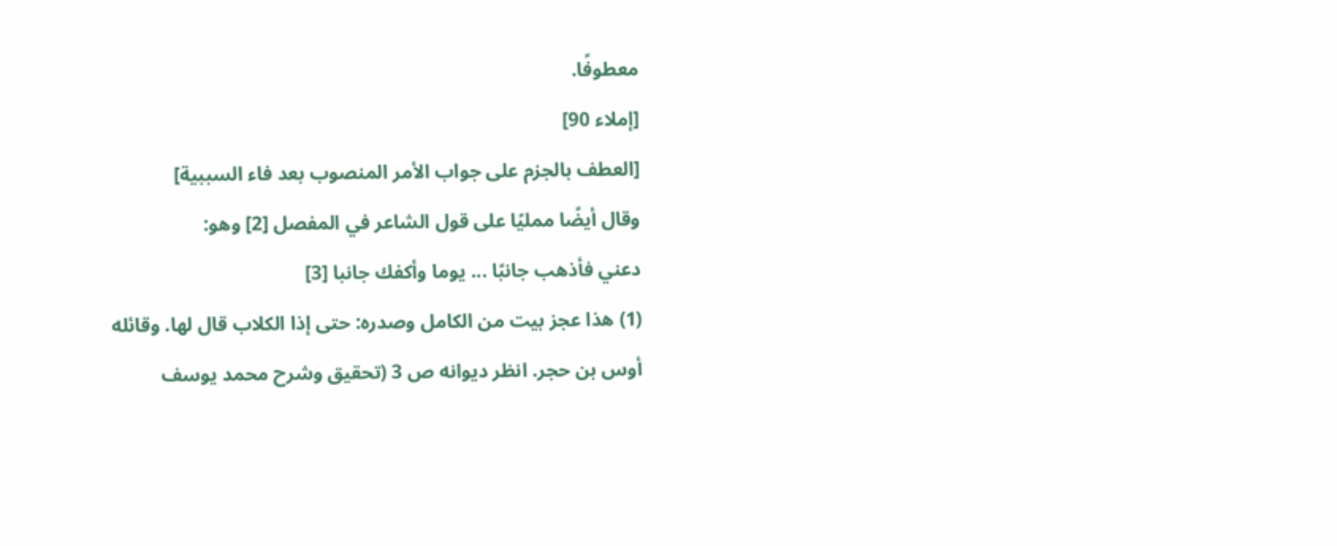معطوفًا.
[إملاء 90]
[العطف بالجزم على جواب الأمر المنصوب بعد فاء السببية]
وقال أيضًا ممليًا على قول الشاعر في المفصل [2] وهو:
دعني فأذهب جانبًا ... يوما وأكفك جانبا [3]
(1) هذا عجز بيت من الكامل وصدره: حتى إذا الكلاب قال لها. وقائله أوس بن حجر. انظر ديوانه ص 3 (تحقيق وشرح محمد يوسف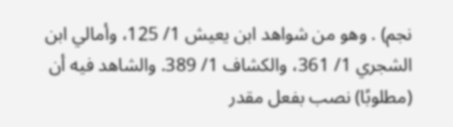نجم) . وهو من شواهد ابن يعيش 1/ 125، وأمالي ابن الشجري 1/ 361، والكشاف 1/ 389. والشاهد فيه أن (مطلوبًا) نصب بفعل مقدر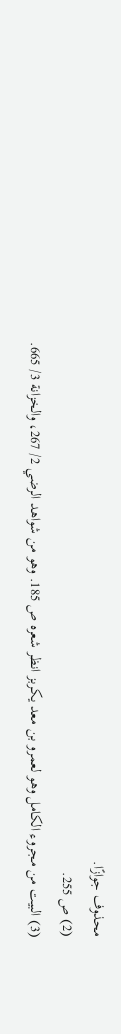محذوف جوازًا.
(2) ص 255.
(3) البيت من مجروء الكامل وهو لعمرو بن معد يكربز انظر شعره ص 185. وهو من شواهد الرضي 2/ 267، والخزانة 3/ 665.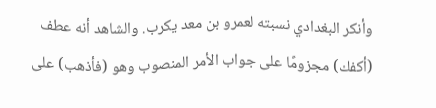وأنكر البغدادي نسبته لعمرو بن معد يكرب. والشاهد أنه عطف (أكفك) مجزومًا على جواب الأمر المنصوب وهو (فأذهب) على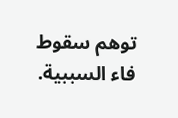توهم سقوط فاء السببية.